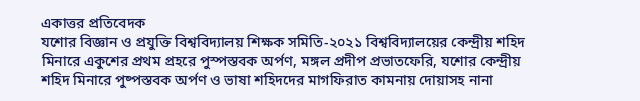একাত্তর প্রতিবেদক
যশোর বিজ্ঞান ও প্রযুক্তি বিশ্ববিদ্যালয় শিক্ষক সমিতি-২০২১ বিশ্ববিদ্যালয়ের কেন্দ্রীয় শহিদ মিনারে একুশের প্রথম প্রহরে পুস্পস্তবক অর্পণ, মঙ্গল প্রদীপ প্রভাতফেরি, যশোর কেন্দ্রীয় শহিদ মিনারে পুষ্পস্তবক অর্পণ ও ভাষা শহিদদের মাগফিরাত কামনায় দোয়াসহ নানা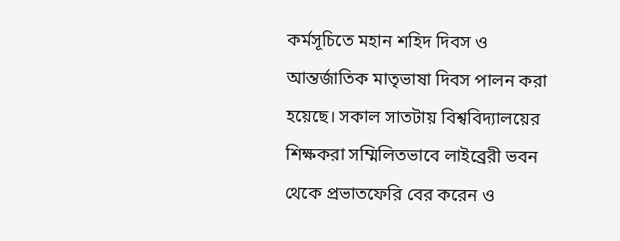কর্মসূচিতে মহান শহিদ দিবস ও আন্তর্জাতিক মাতৃভাষা দিবস পালন করা হয়েছে। সকাল সাতটায় বিশ্ববিদ্যালয়ের শিক্ষকরা সম্মিলিতভাবে লাইব্রেরী ভবন থেকে প্রভাতফেরি বের করেন ও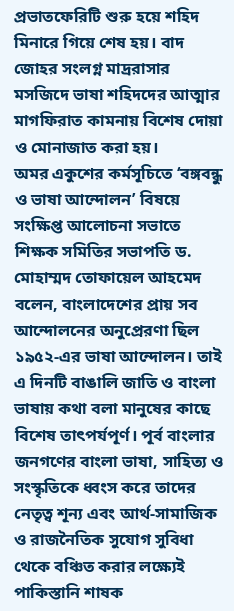প্রভাতফেরিটি শুরু হয়ে শহিদ মিনারে গিয়ে শেষ হয়। বাদ জোহর সংলগ্ন মাদ্ররাসার মসজিদে ভাষা শহিদদের আত্মার মাগফিরাত কামনায় বিশেষ দোয়া ও মোনাজাত করা হয়।
অমর একুশের কর্মসূচিতে ‘বঙ্গবন্ধু ও ভাষা আন্দোলন’ বিষয়ে সংক্ষিপ্ত আলোচনা সভাতে শিক্ষক সমিতির সভাপতি ড. মোহাম্মদ তোফায়েল আহমেদ বলেন, বাংলাদেশের প্রায় সব আন্দোলনের অনুপ্রেরণা ছিল ১৯৫২-এর ভাষা আন্দোলন। তাই এ দিনটি বাঙালি জাতি ও বাংলা ভাষায় কথা বলা মানুষের কাছে বিশেষ তাৎপর্যপূর্ণ। পূর্ব বাংলার জনগণের বাংলা ভাষা, সাহিত্য ও সংস্কৃতিকে ধ্বংস করে তাদের নেতৃত্ব শূন্য এবং আর্থ-সামাজিক ও রাজনৈতিক সুযোগ সুবিধা থেকে বঞ্চিত করার লক্ষ্যেই পাকিস্তানি শাষক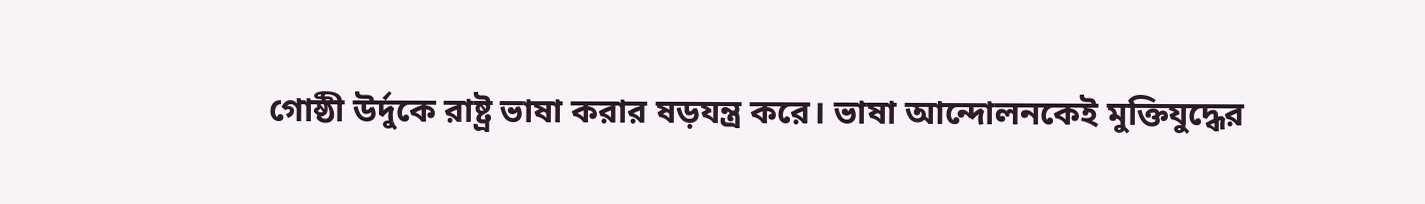গোষ্ঠী উর্দুকে রাষ্ট্র ভাষা করার ষড়যন্ত্র করে। ভাষা আন্দোলনকেই মুক্তিযুদ্ধের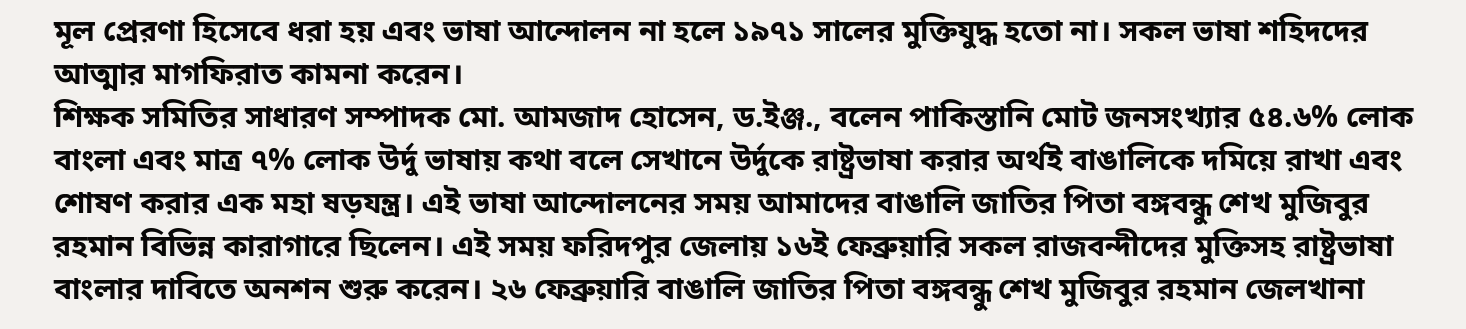মূল প্রেরণা হিসেবে ধরা হয় এবং ভাষা আন্দোলন না হলে ১৯৭১ সালের মুক্তিযুদ্ধ হতো না। সকল ভাষা শহিদদের আত্মার মাগফিরাত কামনা করেন।
শিক্ষক সমিতির সাধারণ সম্পাদক মো. আমজাদ হোসেন, ড.ইঞ্জ., বলেন পাকিস্তানি মোট জনসংখ্যার ৫৪.৬% লোক বাংলা এবং মাত্র ৭% লোক উর্দু ভাষায় কথা বলে সেখানে উর্দুকে রাষ্ট্রভাষা করার অর্থই বাঙালিকে দমিয়ে রাখা এবং শোষণ করার এক মহা ষড়যন্ত্র। এই ভাষা আন্দোলনের সময় আমাদের বাঙালি জাতির পিতা বঙ্গবন্ধু শেখ মুজিবুর রহমান বিভিন্ন কারাগারে ছিলেন। এই সময় ফরিদপুর জেলায় ১৬ই ফেব্রুয়ারি সকল রাজবন্দীদের মুক্তিসহ রাষ্ট্রভাষা বাংলার দাবিতে অনশন শুরু করেন। ২৬ ফেব্রুয়ারি বাঙালি জাতির পিতা বঙ্গবন্ধু শেখ মুজিবুর রহমান জেলখানা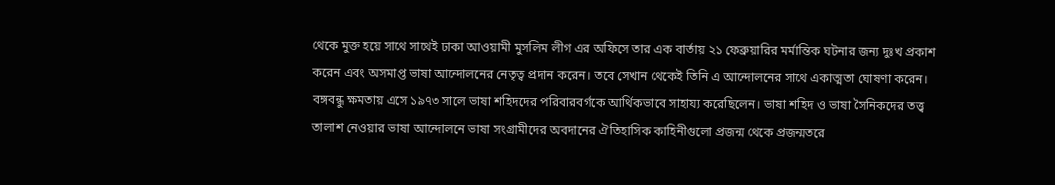থেকে মুক্ত হয়ে সাথে সাথেই ঢাকা আওয়ামী মুসলিম লীগ এর অফিসে তার এক বার্তায় ২১ ফেব্রুয়ারির মর্মান্তিক ঘটনার জন্য দুঃখ প্রকাশ করেন এবং অসমাপ্ত ভাষা আন্দোলনের নেতৃত্ব প্রদান করেন। তবে সেখান থেকেই তিনি এ আন্দোলনের সাথে একাত্মতা ঘোষণা করেন। বঙ্গবন্ধু ক্ষমতায় এসে ১৯৭৩ সালে ভাষা শহিদদের পরিবারবর্গকে আর্থিকভাবে সাহায্য করেছিলেন। ভাষা শহিদ ও ভাষা সৈনিকদের তত্ত্ব তালাশ নেওয়ার ভাষা আন্দোলনে ভাষা সংগ্রামীদের অবদানের ঐতিহাসিক কাহিনীগুলো প্রজন্ম থেকে প্রজন্মতরে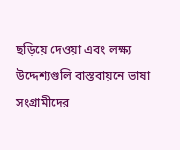ছড়িয়ে দেওয়া এবং লক্ষ্য উদ্দেশ্যগুলি বাস্তবায়নে ভাষা সংগ্রামীদের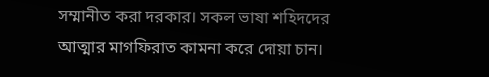সম্মানীত করা দরকার। সকল ভাষা শহিদদের আত্মার মাগফিরাত কামনা করে দোয়া চান।